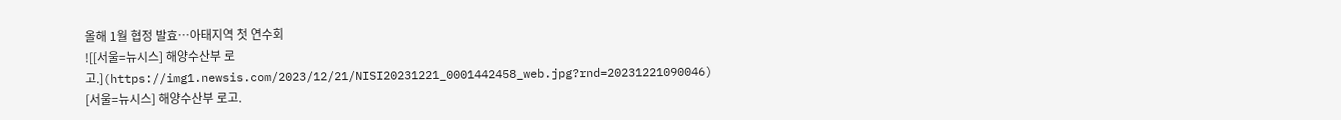올해 1월 협정 발효…아태지역 첫 연수회
![[서울=뉴시스] 해양수산부 로고.](https://img1.newsis.com/2023/12/21/NISI20231221_0001442458_web.jpg?rnd=20231221090046)
[서울=뉴시스] 해양수산부 로고.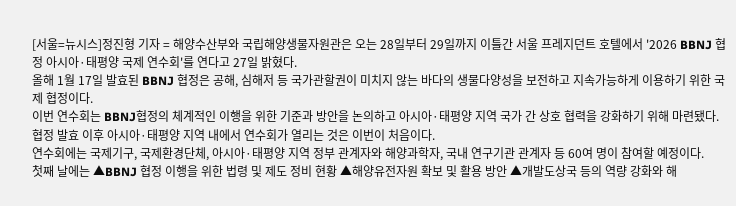[서울=뉴시스]정진형 기자 = 해양수산부와 국립해양생물자원관은 오는 28일부터 29일까지 이틀간 서울 프레지던트 호텔에서 '2026 BBNJ 협정 아시아·태평양 국제 연수회'를 연다고 27일 밝혔다.
올해 1월 17일 발효된 BBNJ 협정은 공해, 심해저 등 국가관할권이 미치지 않는 바다의 생물다양성을 보전하고 지속가능하게 이용하기 위한 국제 협정이다.
이번 연수회는 BBNJ협정의 체계적인 이행을 위한 기준과 방안을 논의하고 아시아·태평양 지역 국가 간 상호 협력을 강화하기 위해 마련됐다. 협정 발효 이후 아시아·태평양 지역 내에서 연수회가 열리는 것은 이번이 처음이다.
연수회에는 국제기구, 국제환경단체, 아시아·태평양 지역 정부 관계자와 해양과학자, 국내 연구기관 관계자 등 60여 명이 참여할 예정이다.
첫째 날에는 ▲BBNJ 협정 이행을 위한 법령 및 제도 정비 현황 ▲해양유전자원 확보 및 활용 방안 ▲개발도상국 등의 역량 강화와 해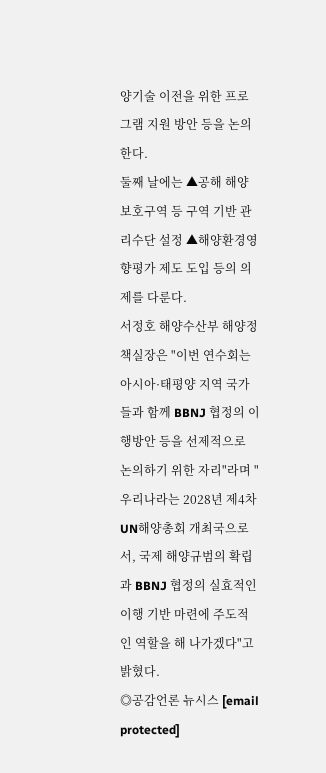양기술 이전을 위한 프로그램 지원 방안 등을 논의한다.
둘째 날에는 ▲공해 해양보호구역 등 구역 기반 관리수단 설정 ▲해양환경영향평가 제도 도입 등의 의제를 다룬다.
서정호 해양수산부 해양정책실장은 "이번 연수회는 아시아·태평양 지역 국가들과 함께 BBNJ 협정의 이행방안 등을 선제적으로 논의하기 위한 자리"라며 "우리나라는 2028년 제4차 UN해양총회 개최국으로서, 국제 해양규범의 확립과 BBNJ 협정의 실효적인 이행 기반 마련에 주도적인 역할을 해 나가겠다"고 밝혔다.
◎공감언론 뉴시스 [email protected]